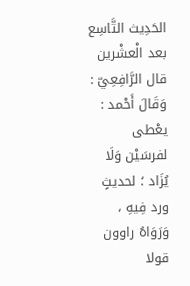الحَدِيث التَّاسِع بعد الْعشْرين قال الرَّافِعِيّ : وَقَالَ أَحْمد : يعْطى لفرسَيْن وَلَا يُزَاد ؛ لحديثٍ ورد فِيهِ ، وَرَوَاهُ راوون قولا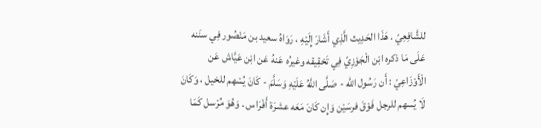للشَّافِعِيّ . هَذَا الحَدِيث الَّذِي أَشَارَ إِلَيْهِ ، رَوَاهُ سعيد بن مَنْصُور فِي سنَنه عَلَى مَا ذكره ابْن الْجَوْزِيّ فِي تَحْقِيقه وغيرُه عَنهُ عَن ابْن عَيَّاش عَن الْأَوْزَاعِيّ : أَن رَسُول الله - صَلَّى اللَّهُ عَلَيْهِ وَسَلَّمَ - كَانَ يُسْهم للخيل ، وَكَانَ لَا يُسهم للرجل فَوْقَ فرسَيْن وَإِن كَانَ مَعَه عشرَة أَفْرَاس . وَهُوَ مُرْسل كَمَا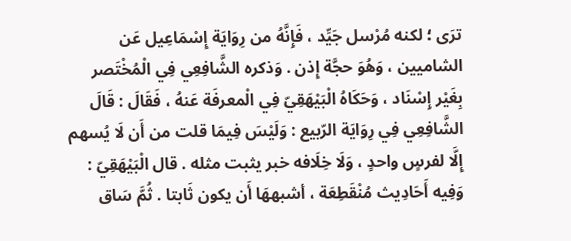ترَى ؛ لكنه مُرْسل جَيِّد ، فَإِنَّهُ من رِوَايَة إِسْمَاعِيل عَن الشاميين ، وَهُوَ حجَّة إِذن . وَذكره الشَّافِعِي فِي الْمُخْتَصر بِغَيْر إِسْنَاد ، وَحَكَاهُ الْبَيْهَقِيّ فِي الْمعرفَة عَنهُ ، فَقَالَ : قَالَ الشَّافِعِي فِي رِوَايَة الرّبيع : وَلَيْسَ فِيمَا قلت من أَن لَا يُسهم إِلَّا لفرسٍ واحدٍ ، وَلَا خِلَافه خبر يثبت مثله . قال الْبَيْهَقِيّ : وَفِيه أَحَادِيث مُنْقَطِعَة ، أشبههَا أَن يكون ثَابتا . ثُمَّ سَاق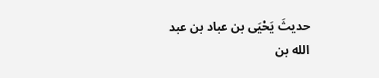حديثَ يَحْيَى بن عباد بن عبد الله بن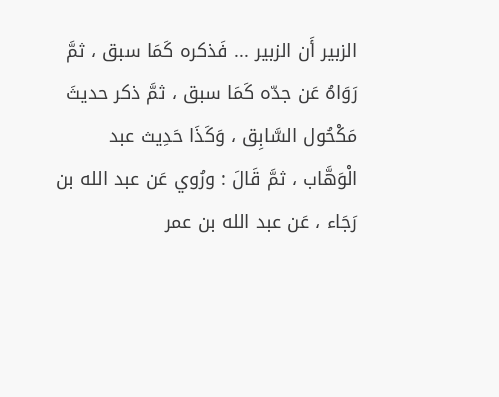الزبير أَن الزبير ... فَذكره كَمَا سبق ، ثمَّ رَوَاهُ عَن جدّه كَمَا سبق ، ثمَّ ذكر حديثَ مَكْحُول السَّابِق ، وَكَذَا حَدِيث عبد الْوَهَّاب ، ثمَّ قَالَ : ورُوي عَن عبد الله بن رَجَاء ، عَن عبد الله بن عمر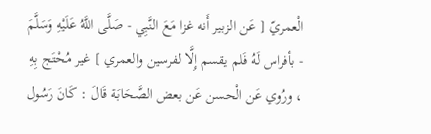الْعمريّ [ عَن الزبير أَنه غزا مَعَ النَّبِي - صَلَّى اللَّهُ عَلَيْهِ وَسَلَّمَ - بأفراس لَهُ فَلم يقسم إِلَّا لفرسين والعمري ] غير مُحْتَج بِهِ ، ورُوي عَن الْحسن عَن بعض الصَّحَابَة قَالَ : كَانَ رَسُول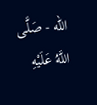الله - صَلَّى اللَّهُ عَلَيْهِ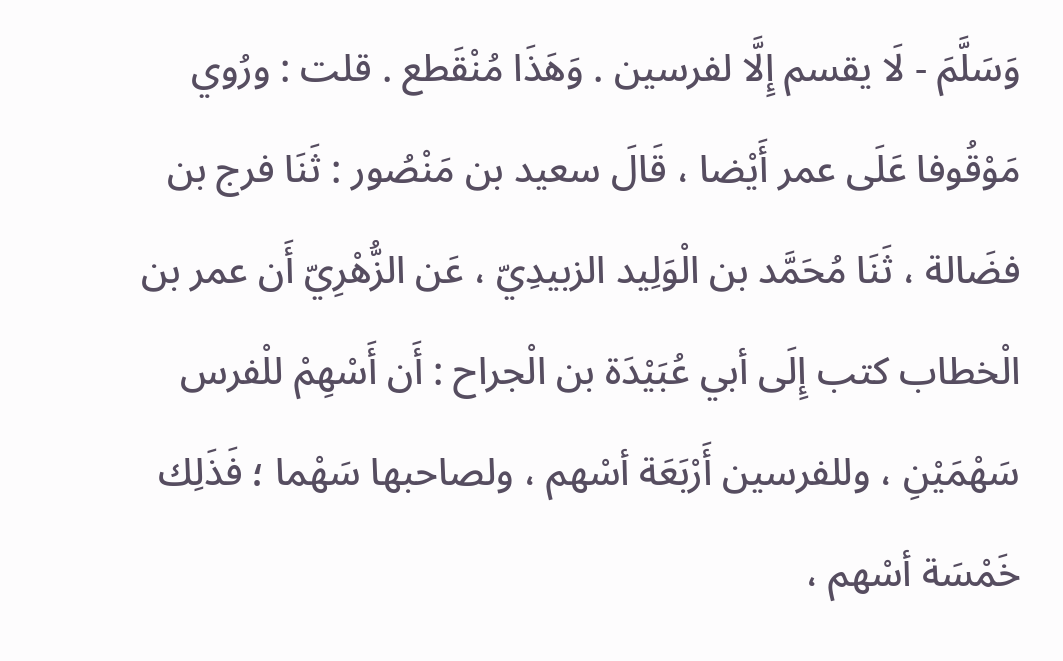وَسَلَّمَ - لَا يقسم إِلَّا لفرسين . وَهَذَا مُنْقَطع . قلت : ورُوي مَوْقُوفا عَلَى عمر أَيْضا ، قَالَ سعيد بن مَنْصُور : ثَنَا فرج بن فضَالة ، ثَنَا مُحَمَّد بن الْوَلِيد الزبيدِيّ ، عَن الزُّهْرِيّ أَن عمر بن الْخطاب كتب إِلَى أبي عُبَيْدَة بن الْجراح : أَن أَسْهِمْ للْفرس سَهْمَيْنِ ، وللفرسين أَرْبَعَة أسْهم ، ولصاحبها سَهْما ؛ فَذَلِك خَمْسَة أسْهم ،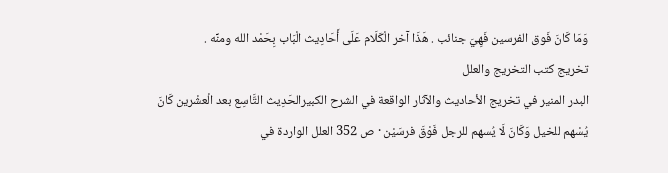وَمَا كَانَ فَوق الفرسين فَهِيَ جنائب . هَذَا آخر الْكَلَام عَلَى أَحَادِيث الْبَاب بِحَمْد الله ومنِّه .
تخريج كتب التخريج والعلل
البدر المنير في تخريج الأحاديث والآثار الواقعة في الشرح الكبيرالحَدِيث التَّاسِع بعد الْعشْرين كَانَ يُسْهم للخيل وَكَانَ لَا يُسهم للرجل فَوْقَ فرسَيْن · ص 352 العلل الواردة في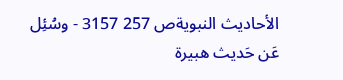الأحاديث النبويةص 257 3157 - وسُئِل عَن حَديث هبيرة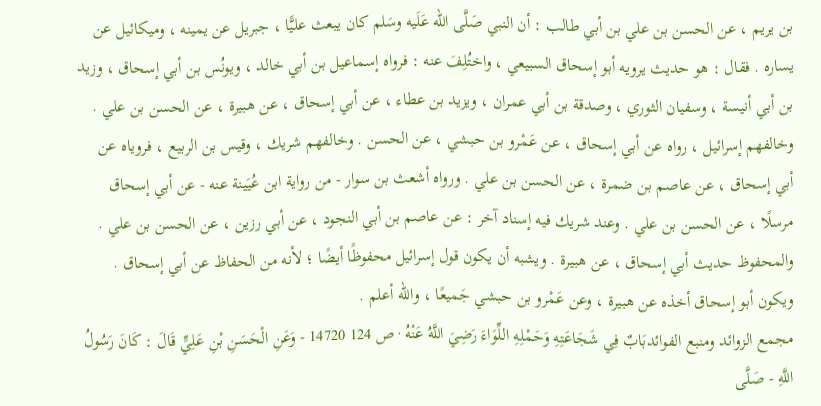بن يريم ، عن الحسن بن علي بن أبي طالب : أن النبي صَلَّى الله عَلَيه وسَلم كان يبعث عليًّا ، جبريل عن يمينه ، وميكائيل عن يساره . فقال : هو حديث يرويه أبو إسحاق السبيعي ، واختُلِفَ عنه : فرواه إسماعيل بن أبي خالد ، ويونُس بن أبي إسحاق ، وزيد بن أبي أنيسة ، وسفيان الثوري ، وصدقة بن أبي عمران ، ويزيد بن عطاء ، عن أبي إسحاق ، عن هبيرة ، عن الحسن بن علي . وخالفهم إسرائيل ، رواه عن أبي إسحاق ، عن عَمْرو بن حبشي ، عن الحسن . وخالفهم شريك ، وقيس بن الربيع ، فروياه عن أبي إسحاق ، عن عاصم بن ضمرة ، عن الحسن بن علي . ورواه أشعث بن سوار - من رواية ابن عُيَينة عنه - عن أبي إسحاق مرسلًا ، عن الحسن بن علي . وعند شريك فيه إسناد آخر : عن عاصم بن أبي النجود ، عن أبي رزين ، عن الحسن بن علي . والمحفوظ حديث أبي إسحاق ، عن هبيرة . ويشبه أن يكون قول إسرائيل محفوظًا أيضًا ؛ لأنه من الحفاظ عن أبي إسحاق . ويكون أبو إسحاق أخذه عن هبيرة ، وعن عَمْرو بن حبشي جَميعًا ، والله أعلم .
مجمع الزوائد ومنبع الفوائدبَابٌ فِي شَجَاعَتِهِ وَحَمْلِهِ اللِّوَاءَ رَضِيَ اللَّهُ عَنْهُ · ص 124 14720 - وَعَنِ الْحَسَنِ بْنِ عَلِيٍّ قَالَ : كَانَ رَسُولُ اللَّهِ - صَلَّى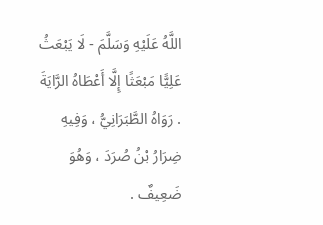اللَّهُ عَلَيْهِ وَسَلَّمَ - لَا يَبْعَثُ عَلِيًّا مَبْعَثًا إِلَّا أَعْطَاهُ الرَّايَةَ . رَوَاهُ الطَّبَرَانِيُّ ، وَفِيهِ ضِرَارُ بْنُ صُرَدَ ، وَهُوَ ضَعِيفٌ .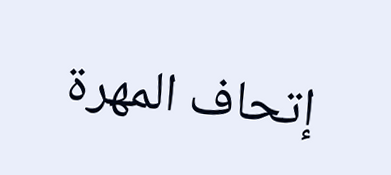إتحاف المهرة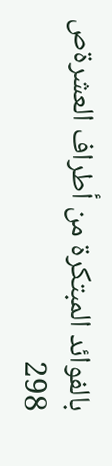بالفوائد المبتكرة من أطراف العشرةص 298